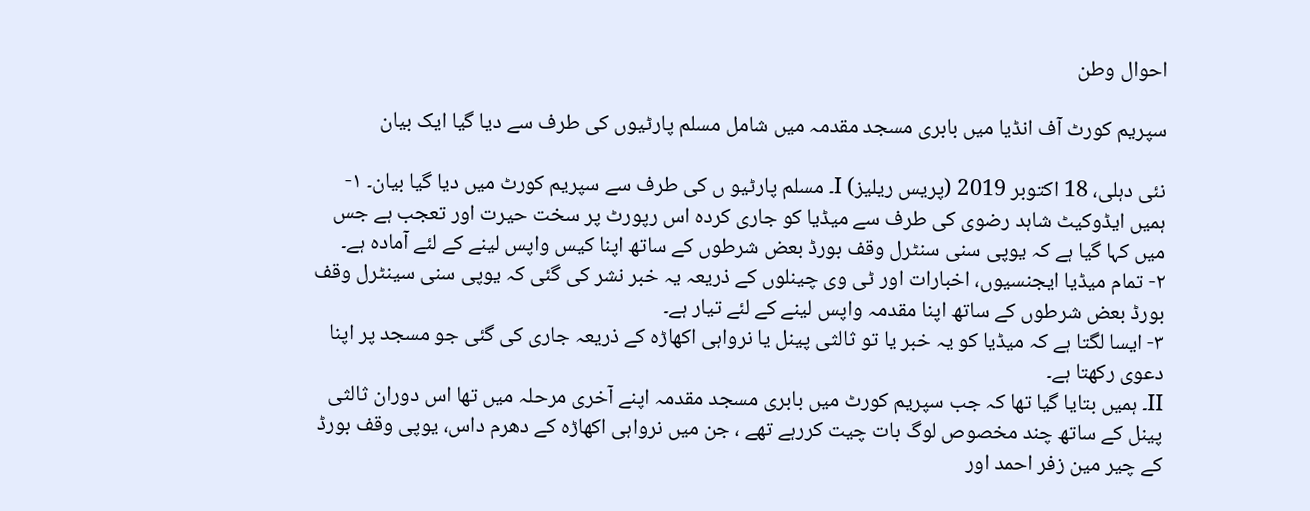احوال وطن

سپریم کورٹ آف انڈیا میں بابری مسجد مقدمہ میں شامل مسلم پارٹیوں کی طرف سے دیا گیا ایک بیان

نئی دہلی، 18 اکتوبر 2019 (پریس ریلیز) I۔ مسلم پارٹیو ں کی طرف سے سپریم کورٹ میں دیا گیا بیان۔ ۱- ہمیں ایڈوکیٹ شاہد رضوی کی طرف سے میڈیا کو جاری کردہ اس رپورٹ پر سخت حیرت اور تعجب ہے جس میں کہا گیا ہے کہ یوپی سنی سنٹرل وقف بورڈ بعض شرطوں کے ساتھ اپنا کیس واپس لینے کے لئے آمادہ ہے۔
۲- تمام میڈیا ایجنسیوں، اخبارات اور ٹی وی چینلوں کے ذریعہ یہ خبر نشر کی گئی کہ یوپی سنی سینٹرل وقف بورڈ بعض شرطوں کے ساتھ اپنا مقدمہ واپس لینے کے لئے تیار ہے۔
۳- ایسا لگتا ہے کہ میڈیا کو یہ خبر یا تو ثالثی پینل یا نرواہی اکھاڑہ کے ذریعہ جاری کی گئی جو مسجد پر اپنا دعوی رکھتا ہے۔
II۔ ہمیں بتایا گیا تھا کہ جب سپریم کورٹ میں بابری مسجد مقدمہ اپنے آخری مرحلہ میں تھا اس دوران ثالثی پینل کے ساتھ چند مخصوص لوگ بات چیت کررہے تھے ، جن میں نرواہی اکھاڑہ کے دھرم داس، یوپی وقف بورڈ کے چیر مین زفر احمد اور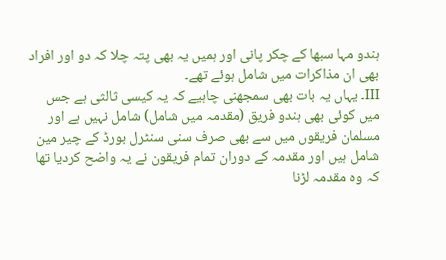ہندو مہا سبھا کے چکر پانی اور ہمیں یہ بھی پتہ چلا کہ دو اور افراد بھی ان مذاکرات میں شامل ہوئے تھے۔
III۔ یہاں یہ بات بھی سمجھنی چاہیے کہ یہ کیسی ثالثی ہے جس میں کوئی بھی ہندو فریق (مقدمہ میں شامل) شامل نہیں ہے اور مسلمان فریقوں میں سے بھی صرف سنی سنٹرل بورڈ کے چیر مین شامل ہیں اور مقدمہ کے دوران تمام فریقون نے یہ واضح کردیا تھا کہ وہ مقدمہ لڑنا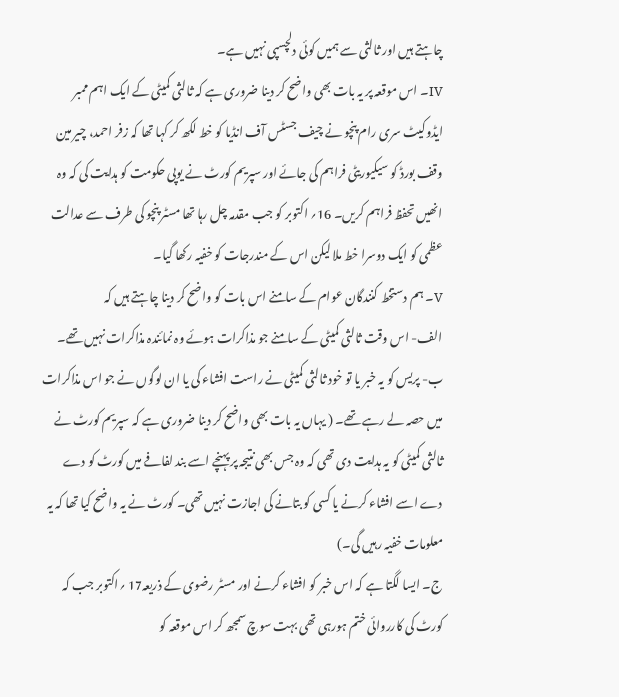چاہتے ہیں اور ثالثی سے ہمیں کوئی دلچسپی نہیں ہے۔
IV۔ اس موقعہ پر یہ بات بھی واضح کر دینا ضروری ہے کہ ثالثی کمیٹی کے ایک اہم ممبر ایڈوکیٹ سری رام پنچو نے چیف جسٹس آف انڈیا کو خط لکھ کر کہا تھا کہ زفر احمد، چیر مین وقف بورڈ کو سیکیوریٹی فراہم کی جائے اور سپریم کورٹ نے یوپی حکومت کو ہدایت کی کہ وہ انھیں تحفظ فراہم کریں۔ 16؍ اکتوبر کو جب مقدمہ چل رہا تھا مسٹر پنچو کی طرف سے عدالت عظمی کو ایک دوسرا خط ملا لیکن اس کے مندرجات کو خفیہ رکھا گیا۔
V۔ ہم دستخط کنندگان عوام کے سامنے اس بات کو واضح کر دینا چاہتے ہیں کہ
الف- اس وقت ثالثی کمیٹی کے سامنے جو مذاکرات ہوئے وہ نمائندہ مذاکرات نہیں تھے۔
ب- پریس کو یہ خبر یا تو خود ثالثی کمیٹی نے راست افشاء کی یا ان لوگوں نے جو اس مذاکرات میں حصہ لے رہے تھے۔ ( یہاں یہ بات بھی واضح کر دینا ضروری ہے کہ سپریم کورٹ نے ثالثی کمیٹی کو یہ ہدایت دی تھی کہ وہ جس بھی نتیجہ پر پہنچے اسے بند لفافے میں کورٹ کو دے دے اسے افشاء کرنے یا کسی کو بتانے کی اجازت نہیں تھی۔ کورٹ نے یہ واضح کیا تھا کہ یہ معلومات خفیہ رہیں گی۔)
ج۔ ایسا لگتا ہے کہ اس خبر کو افشاء کرنے اور مسٹر رضوی کے ذریعہ17 ؍اکتوبر جب کہ کورٹ کی کارروائی ختم ہورہی تھی بہت سوچ سمجھ کر اس موقعہ کو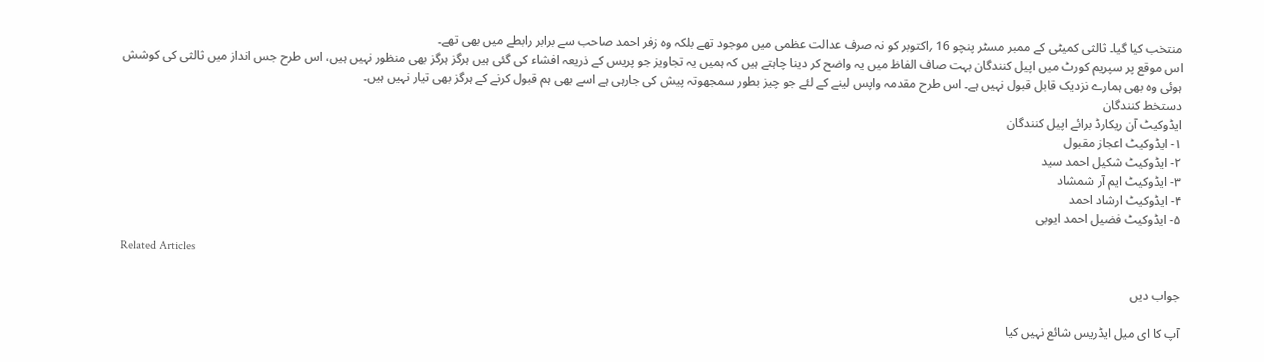منتخب کیا گیا۔ ثالثی کمیٹی کے ممبر مسٹر پنچو 16 ؍اکتوبر کو نہ صرف عدالت عظمی میں موجود تھے بلکہ وہ زفر احمد صاحب سے برابر رابطے میں بھی تھے۔
اس موقع پر سپریم کورٹ میں اپیل کنندگان بہت صاف الفاظ میں یہ واضح کر دینا چاہتے ہیں کہ ہمیں یہ تجاویز جو پریس کے ذریعہ افشاء کی گئی ہیں ہرگز ہرگز بھی منظور نہیں ہیں، اس طرح جس انداز میں ثالثی کی کوشش ہوئی وہ بھی ہمارے نزدیک قابل قبول نہیں ہے۔ اس طرح مقدمہ واپس لینے کے لئے جو چیز بطور سمجھوتہ پیش کی جارہی ہے اسے بھی ہم قبول کرنے کے ہرگز بھی تیار نہیں ہیں۔
دستخط کنندگان
ایڈوکیٹ آن ریکارڈ برائے اپیل کنندگان
۱- ایڈوکیٹ اعجاز مقبول
۲- ایڈوکیٹ شکیل احمد سید
۳- ایڈوکیٹ ایم آر شمشاد
۴- ایڈوکیٹ ارشاد احمد
۵- ایڈوکیٹ فضیل احمد ایوبی

Related Articles

جواب دیں

آپ کا ای میل ایڈریس شائع نہیں کیا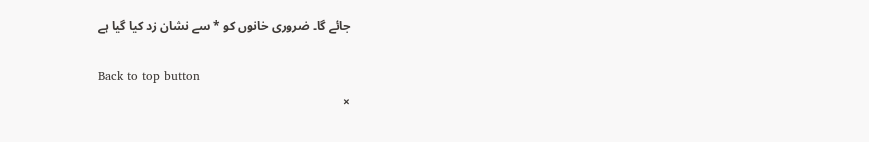جائے گا۔ ضروری خانوں کو * سے نشان زد کیا گیا ہے

Back to top button
×